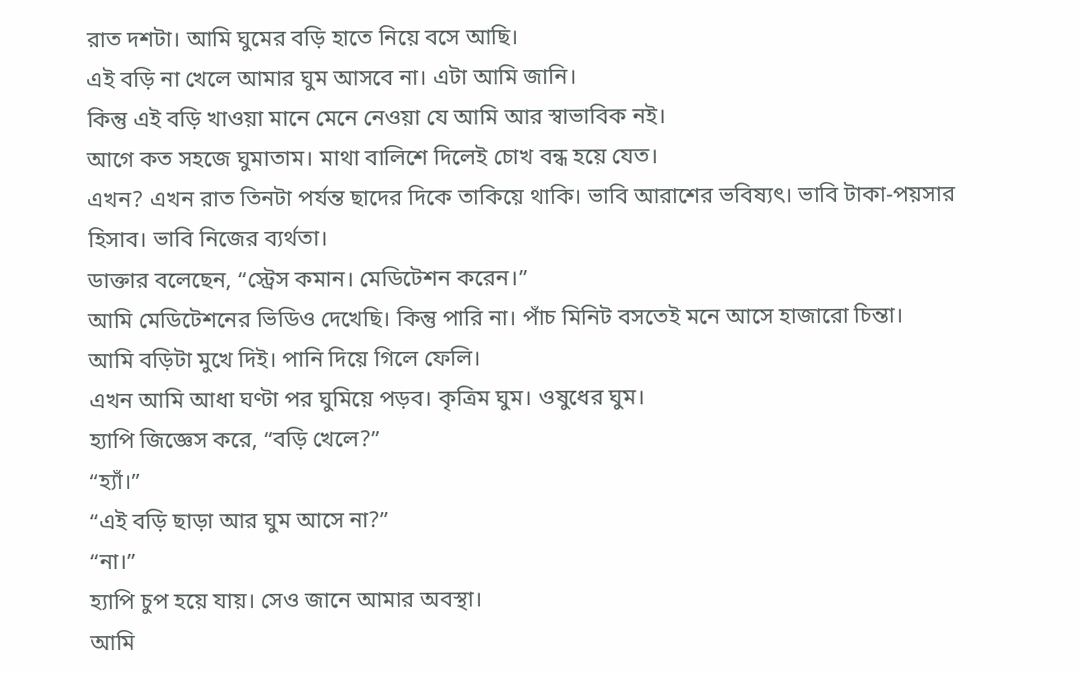রাত দশটা। আমি ঘুমের বড়ি হাতে নিয়ে বসে আছি।
এই বড়ি না খেলে আমার ঘুম আসবে না। এটা আমি জানি।
কিন্তু এই বড়ি খাওয়া মানে মেনে নেওয়া যে আমি আর স্বাভাবিক নই।
আগে কত সহজে ঘুমাতাম। মাথা বালিশে দিলেই চোখ বন্ধ হয়ে যেত।
এখন? এখন রাত তিনটা পর্যন্ত ছাদের দিকে তাকিয়ে থাকি। ভাবি আরাশের ভবিষ্যৎ। ভাবি টাকা-পয়সার হিসাব। ভাবি নিজের ব্যর্থতা।
ডাক্তার বলেছেন, “স্ট্রেস কমান। মেডিটেশন করেন।”
আমি মেডিটেশনের ভিডিও দেখেছি। কিন্তু পারি না। পাঁচ মিনিট বসতেই মনে আসে হাজারো চিন্তা।
আমি বড়িটা মুখে দিই। পানি দিয়ে গিলে ফেলি।
এখন আমি আধা ঘণ্টা পর ঘুমিয়ে পড়ব। কৃত্রিম ঘুম। ওষুধের ঘুম।
হ্যাপি জিজ্ঞেস করে, “বড়ি খেলে?”
“হ্যাঁ।”
“এই বড়ি ছাড়া আর ঘুম আসে না?”
“না।”
হ্যাপি চুপ হয়ে যায়। সেও জানে আমার অবস্থা।
আমি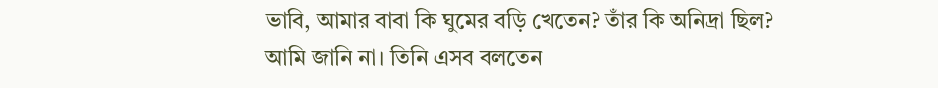ভাবি, আমার বাবা কি ঘুমের বড়ি খেতেন? তাঁর কি অনিদ্রা ছিল?
আমি জানি না। তিনি এসব বলতেন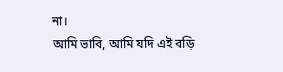না।
আমি ভাবি, আমি যদি এই বড়ি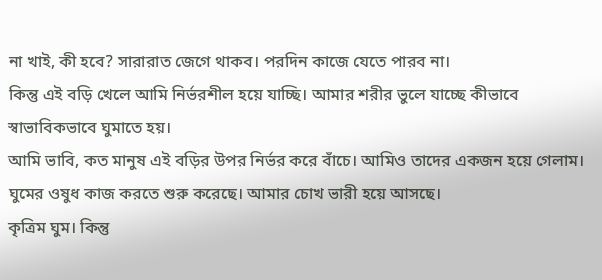না খাই, কী হবে? সারারাত জেগে থাকব। পরদিন কাজে যেতে পারব না।
কিন্তু এই বড়ি খেলে আমি নির্ভরশীল হয়ে যাচ্ছি। আমার শরীর ভুলে যাচ্ছে কীভাবে স্বাভাবিকভাবে ঘুমাতে হয়।
আমি ভাবি, কত মানুষ এই বড়ির উপর নির্ভর করে বাঁচে। আমিও তাদের একজন হয়ে গেলাম।
ঘুমের ওষুধ কাজ করতে শুরু করেছে। আমার চোখ ভারী হয়ে আসছে।
কৃত্রিম ঘুম। কিন্তু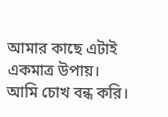আমার কাছে এটাই একমাত্র উপায়।
আমি চোখ বন্ধ করি।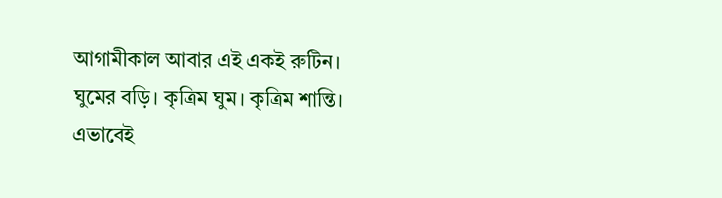আগামীকাল আবার এই একই রুটিন।
ঘুমের বড়ি। কৃত্রিম ঘুম। কৃত্রিম শান্তি।
এভাবেই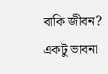বাকি জীবন?
একটু ভাবনা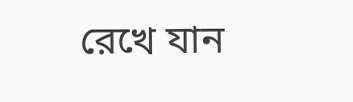রেখে যান